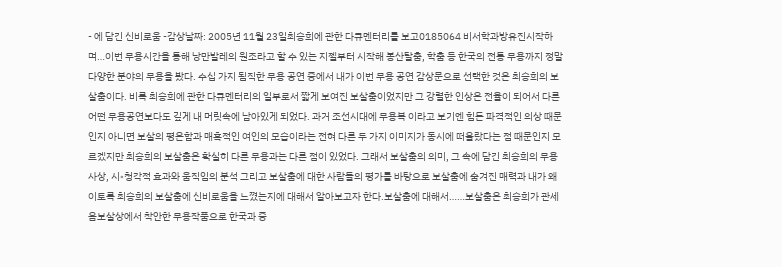- 에 담긴 신비로움 -감상날짜: 2005년 11월 23일최승희에 관한 다큐멘터리를 보고0185064 비서학과방유진시작하며…이번 무용시간을 통해 낭만발레의 원조라고 할 수 있는 지젤부터 시작해 봉산탈춤, 학춤 등 한국의 전통 무용까지 정말 다양한 분야의 무용을 봤다. 수십 가지 됨직한 무용 공연 중에서 내가 이번 무용 공연 감상문으로 선택한 것은 최승희의 보살춤이다. 비록 최승희에 관한 다큐멘터리의 일부로서 짧게 보여진 보살춤이었지만 그 강렬한 인상은 전율이 되어서 다른 어떤 무용공연보다도 깊게 내 머릿속에 남아있게 되었다. 과거 조선시대에 무용복 이라고 보기엔 힘든 파격적인 의상 때문인지 아니면 보살의 평온함과 매혹적인 여인의 모습이라는 전혀 다른 두 가지 이미지가 동시에 떠올랐다는 점 때문인지 모르겠지만 최승희의 보살춤은 확실히 다른 무용과는 다른 점이 있었다. 그래서 보살춤의 의미, 그 속에 담긴 최승희의 무용 사상, 시◦청각적 효과와 움직임의 분석 그리고 보살춤에 대한 사람들의 평가를 바탕으로 보살춤에 숨겨진 매력과 내가 왜 이토록 최승희의 보살춤에 신비로움을 느꼈는지에 대해서 알아보고자 한다.보살춤에 대해서……보살춤은 최승희가 관세음보살상에서 착안한 무용작품으로 한국과 중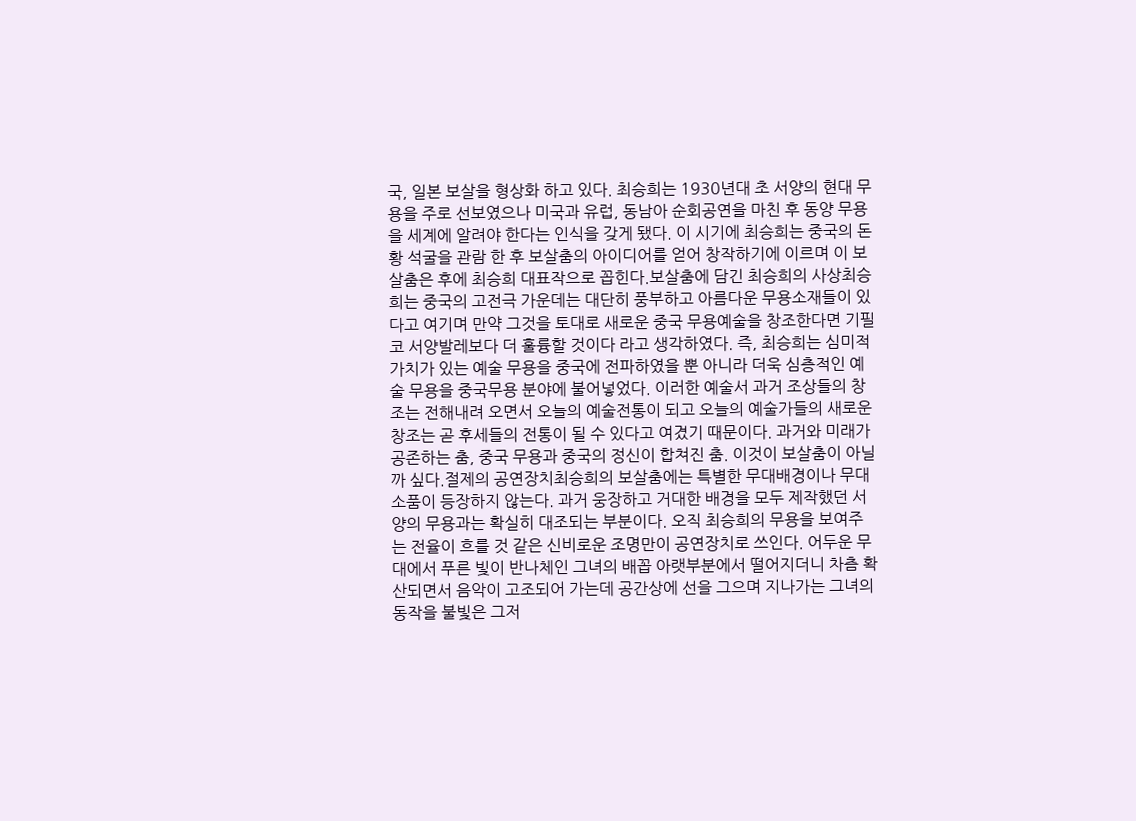국, 일본 보살을 형상화 하고 있다. 최승희는 1930년대 초 서양의 현대 무용을 주로 선보였으나 미국과 유럽, 동남아 순회공연을 마친 후 동양 무용을 세계에 알려야 한다는 인식을 갖게 됐다. 이 시기에 최승희는 중국의 돈황 석굴을 관람 한 후 보살춤의 아이디어를 얻어 창작하기에 이르며 이 보살춤은 후에 최승희 대표작으로 꼽힌다.보살춤에 담긴 최승희의 사상최승희는 중국의 고전극 가운데는 대단히 풍부하고 아름다운 무용소재들이 있다고 여기며 만약 그것을 토대로 새로운 중국 무용예술을 창조한다면 기필코 서양발레보다 더 훌륭할 것이다 라고 생각하였다. 즉, 최승희는 심미적 가치가 있는 예술 무용을 중국에 전파하였을 뿐 아니라 더욱 심층적인 예술 무용을 중국무용 분야에 불어넣었다. 이러한 예술서 과거 조상들의 창조는 전해내려 오면서 오늘의 예술전통이 되고 오늘의 예술가들의 새로운 창조는 곧 후세들의 전통이 될 수 있다고 여겼기 때문이다. 과거와 미래가 공존하는 춤, 중국 무용과 중국의 정신이 합쳐진 춤. 이것이 보살춤이 아닐까 싶다.절제의 공연장치최승희의 보살춤에는 특별한 무대배경이나 무대 소품이 등장하지 않는다. 과거 웅장하고 거대한 배경을 모두 제작했던 서양의 무용과는 확실히 대조되는 부분이다. 오직 최승희의 무용을 보여주는 전율이 흐를 것 같은 신비로운 조명만이 공연장치로 쓰인다. 어두운 무대에서 푸른 빛이 반나체인 그녀의 배꼽 아랫부분에서 떨어지더니 차츰 확산되면서 음악이 고조되어 가는데 공간상에 선을 그으며 지나가는 그녀의 동작을 불빛은 그저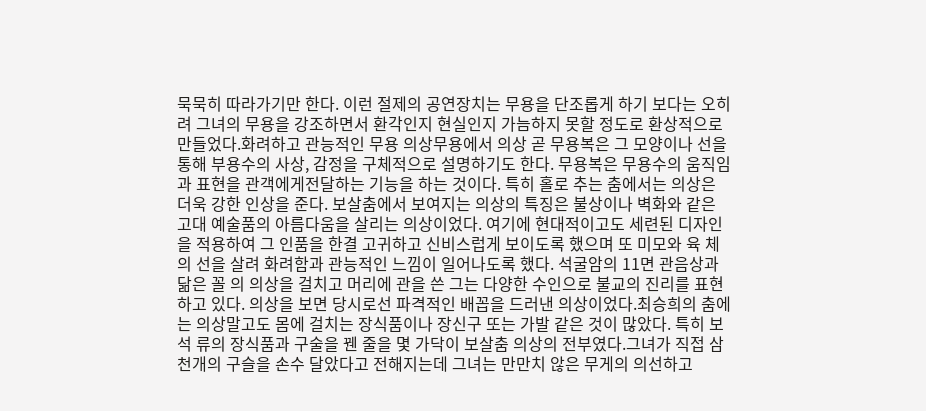묵묵히 따라가기만 한다. 이런 절제의 공연장치는 무용을 단조롭게 하기 보다는 오히려 그녀의 무용을 강조하면서 환각인지 현실인지 가늠하지 못할 정도로 환상적으로 만들었다.화려하고 관능적인 무용 의상무용에서 의상 곧 무용복은 그 모양이나 선을 통해 부용수의 사상, 감정을 구체적으로 설명하기도 한다. 무용복은 무용수의 움직임과 표현을 관객에게전달하는 기능을 하는 것이다. 특히 홀로 추는 춤에서는 의상은 더욱 강한 인상을 준다. 보살춤에서 보여지는 의상의 특징은 불상이나 벽화와 같은 고대 예술품의 아름다움을 살리는 의상이었다. 여기에 현대적이고도 세련된 디자인을 적용하여 그 인품을 한결 고귀하고 신비스럽게 보이도록 했으며 또 미모와 육 체의 선을 살려 화려함과 관능적인 느낌이 일어나도록 했다. 석굴암의 11면 관음상과 닮은 꼴 의 의상을 걸치고 머리에 관을 쓴 그는 다양한 수인으로 불교의 진리를 표현하고 있다. 의상을 보면 당시로선 파격적인 배꼽을 드러낸 의상이었다.최승희의 춤에는 의상말고도 몸에 걸치는 장식품이나 장신구 또는 가발 같은 것이 많았다. 특히 보석 류의 장식품과 구술을 꿴 줄을 몇 가닥이 보살춤 의상의 전부였다.그녀가 직접 삼천개의 구슬을 손수 달았다고 전해지는데 그녀는 만만치 않은 무게의 의선하고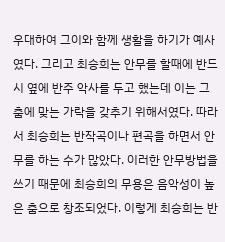우대하여 그이와 함께 생활을 하기가 예사였다. 그리고 최승희는 안무를 할때에 반드시 옆에 반주 악사를 두고 했는데 이는 그 춤에 맞는 가락을 갖추기 위해서였다. 따라서 최승희는 반작곡이나 편곡을 하면서 안무를 하는 수가 많았다. 이러한 안무방법을 쓰기 때문에 최승희의 무용은 음악성이 높은 춤으로 창조되었다. 이렇게 최승희는 반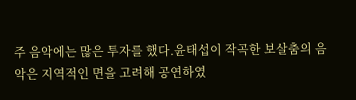주 음악에는 많은 투자를 했다.윤태섭이 작곡한 보살춤의 음악은 지역적인 면을 고려해 공연하였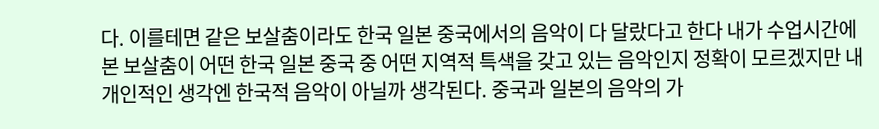다. 이를테면 같은 보살춤이라도 한국 일본 중국에서의 음악이 다 달랐다고 한다 내가 수업시간에 본 보살춤이 어떤 한국 일본 중국 중 어떤 지역적 특색을 갖고 있는 음악인지 정확이 모르겠지만 내 개인적인 생각엔 한국적 음악이 아닐까 생각된다. 중국과 일본의 음악의 가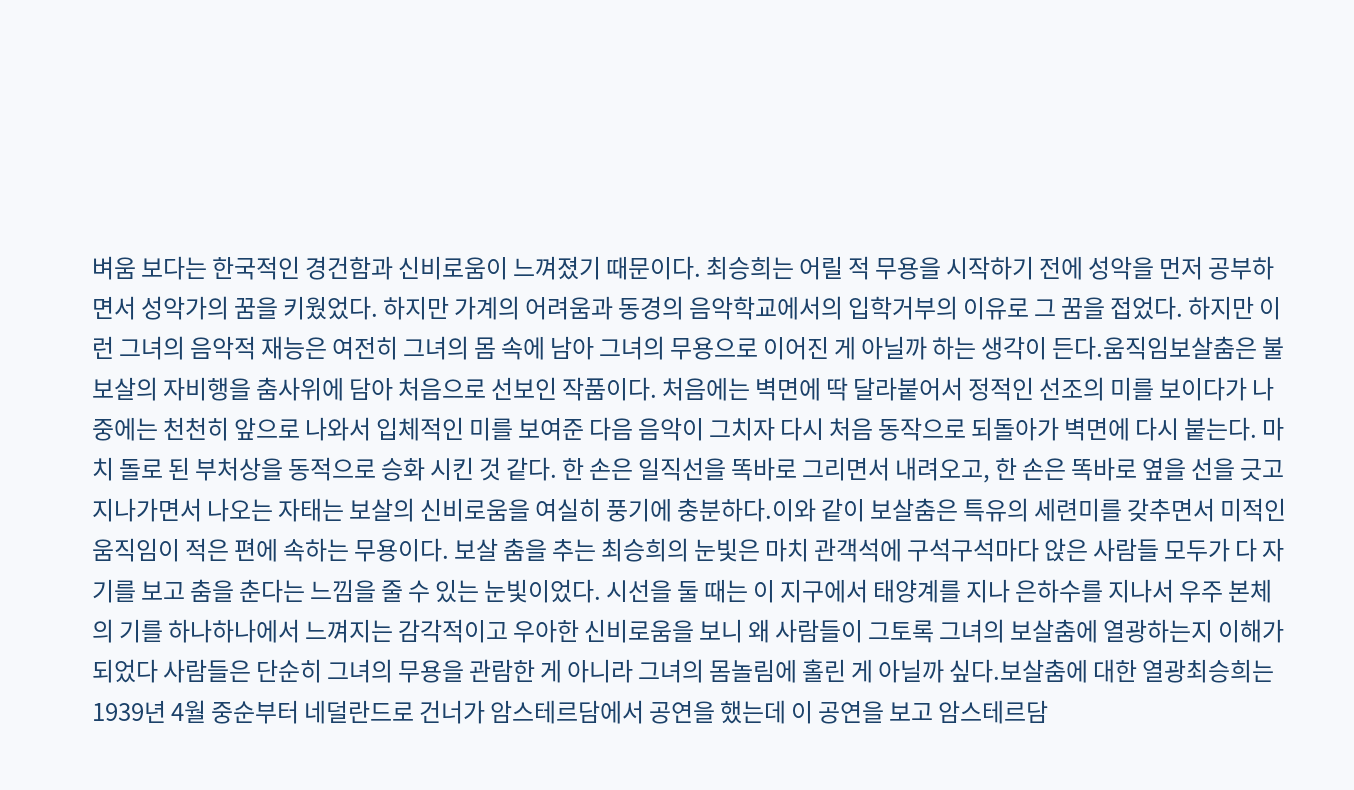벼움 보다는 한국적인 경건함과 신비로움이 느껴졌기 때문이다. 최승희는 어릴 적 무용을 시작하기 전에 성악을 먼저 공부하면서 성악가의 꿈을 키웠었다. 하지만 가계의 어려움과 동경의 음악학교에서의 입학거부의 이유로 그 꿈을 접었다. 하지만 이런 그녀의 음악적 재능은 여전히 그녀의 몸 속에 남아 그녀의 무용으로 이어진 게 아닐까 하는 생각이 든다.움직임보살춤은 불보살의 자비행을 춤사위에 담아 처음으로 선보인 작품이다. 처음에는 벽면에 딱 달라붙어서 정적인 선조의 미를 보이다가 나중에는 천천히 앞으로 나와서 입체적인 미를 보여준 다음 음악이 그치자 다시 처음 동작으로 되돌아가 벽면에 다시 붙는다. 마치 돌로 된 부처상을 동적으로 승화 시킨 것 같다. 한 손은 일직선을 똑바로 그리면서 내려오고, 한 손은 똑바로 옆을 선을 긋고 지나가면서 나오는 자태는 보살의 신비로움을 여실히 풍기에 충분하다.이와 같이 보살춤은 특유의 세련미를 갖추면서 미적인 움직임이 적은 편에 속하는 무용이다. 보살 춤을 추는 최승희의 눈빛은 마치 관객석에 구석구석마다 앉은 사람들 모두가 다 자기를 보고 춤을 춘다는 느낌을 줄 수 있는 눈빛이었다. 시선을 둘 때는 이 지구에서 태양계를 지나 은하수를 지나서 우주 본체의 기를 하나하나에서 느껴지는 감각적이고 우아한 신비로움을 보니 왜 사람들이 그토록 그녀의 보살춤에 열광하는지 이해가 되었다 사람들은 단순히 그녀의 무용을 관람한 게 아니라 그녀의 몸놀림에 홀린 게 아닐까 싶다.보살춤에 대한 열광최승희는 1939년 4월 중순부터 네덜란드로 건너가 암스테르담에서 공연을 했는데 이 공연을 보고 암스테르담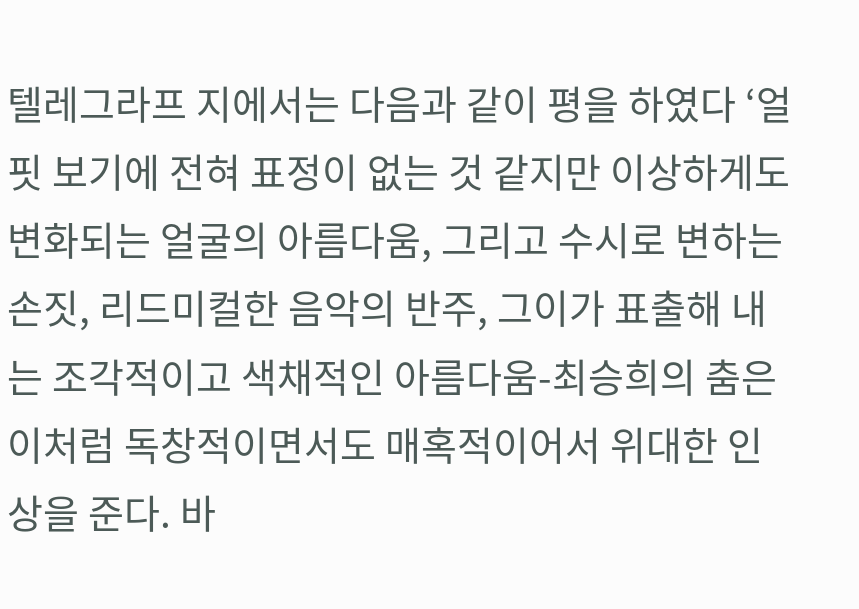텔레그라프 지에서는 다음과 같이 평을 하였다 ‘얼핏 보기에 전혀 표정이 없는 것 같지만 이상하게도 변화되는 얼굴의 아름다움, 그리고 수시로 변하는 손짓, 리드미컬한 음악의 반주, 그이가 표출해 내는 조각적이고 색채적인 아름다움-최승희의 춤은 이처럼 독창적이면서도 매혹적이어서 위대한 인상을 준다. 바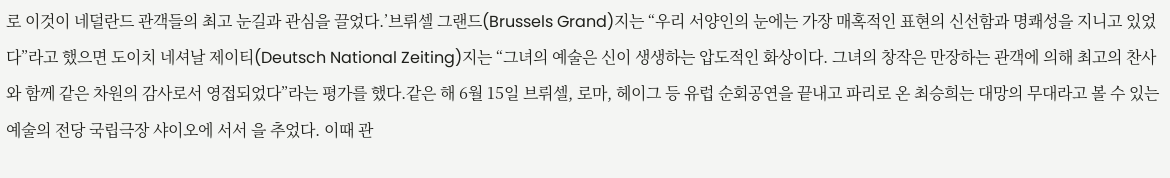로 이것이 네덜란드 관객들의 최고 눈길과 관심을 끌었다.’브뤼셀 그랜드(Brussels Grand)지는 “우리 서양인의 눈에는 가장 매혹적인 표현의 신선함과 명쾌성을 지니고 있었다”라고 했으면 도이치 네셔날 제이티(Deutsch National Zeiting)지는 “그녀의 예술은 신이 생생하는 압도적인 화상이다. 그녀의 창작은 만장하는 관객에 의해 최고의 찬사와 함께 같은 차원의 감사로서 영접되었다”라는 평가를 했다.같은 해 6월 15일 브뤼셀, 로마, 헤이그 등 유럽 순회공연을 끝내고 파리로 온 최승희는 대망의 무대라고 볼 수 있는 예술의 전당 국립극장 샤이오에 서서 을 추었다. 이때 관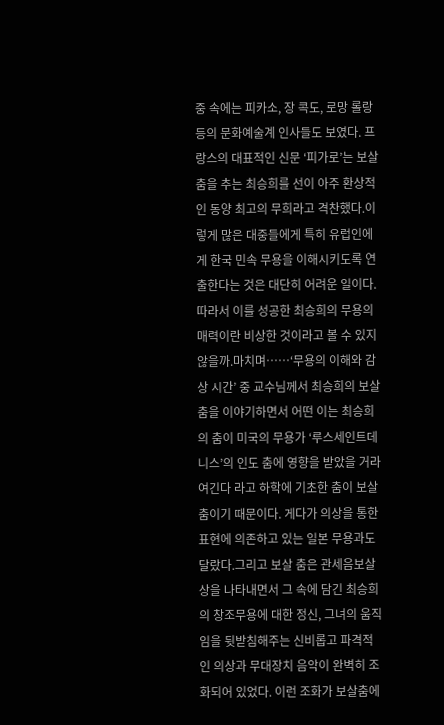중 속에는 피카소, 장 콕도, 로망 롤랑 등의 문화예술계 인사들도 보였다. 프랑스의 대표적인 신문 ‘피가로’는 보살춤을 추는 최승희를 선이 아주 환상적인 동양 최고의 무희라고 격찬했다.이렇게 많은 대중들에게 특히 유럽인에게 한국 민속 무용을 이해시키도록 연출한다는 것은 대단히 어려운 일이다. 따라서 이를 성공한 최승희의 무용의 매력이란 비상한 것이라고 볼 수 있지 않을까.마치며……‘무용의 이해와 감상 시간’ 중 교수님께서 최승희의 보살 춤을 이야기하면서 어떤 이는 최승희의 춤이 미국의 무용가 ‘루스세인트데니스’의 인도 춤에 영향을 받았을 거라 여긴다 라고 하학에 기초한 춤이 보살춤이기 때문이다. 게다가 의상을 통한 표현에 의존하고 있는 일본 무용과도 달랐다.그리고 보살 춤은 관세음보살상을 나타내면서 그 속에 담긴 최승희의 창조무용에 대한 정신, 그녀의 움직임을 뒷받침해주는 신비롭고 파격적인 의상과 무대장치 음악이 완벽히 조화되어 있었다. 이런 조화가 보살춤에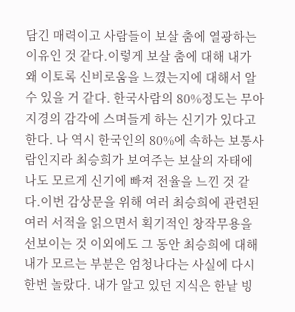담긴 매력이고 사람들이 보살 춤에 열광하는 이유인 것 같다.이렇게 보살 춤에 대해 내가 왜 이토록 신비로움을 느꼈는지에 대해서 알 수 있을 거 같다. 한국사람의 80%정도는 무아지경의 감각에 스며들게 하는 신기가 있다고 한다. 나 역시 한국인의 80%에 속하는 보통사람인지라 최승희가 보여주는 보살의 자태에 나도 모르게 신기에 빠져 전율을 느낀 것 같다.이번 감상문을 위해 여러 최승희에 관련된 여러 서적을 읽으면서 획기적인 창작무용을 선보이는 것 이외에도 그 동안 최승희에 대해 내가 모르는 부분은 엄청나다는 사실에 다시 한번 놀랐다. 내가 알고 있던 지식은 한낱 빙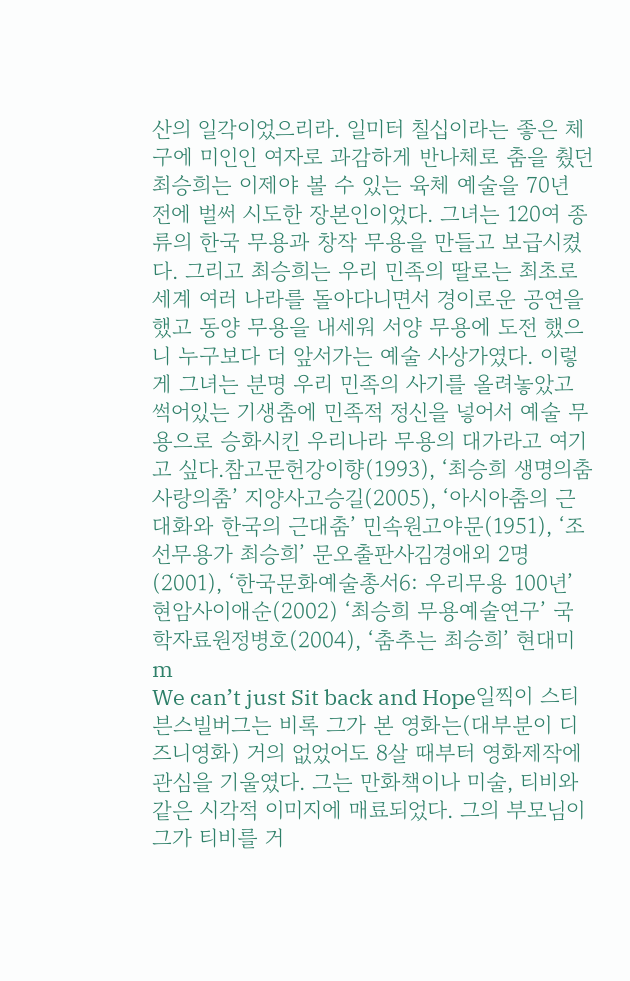산의 일각이었으리라. 일미터 칠십이라는 좋은 체구에 미인인 여자로 과감하게 반나체로 춤을 췄던 최승희는 이제야 볼 수 있는 육체 예술을 70년 전에 벌써 시도한 장본인이었다. 그녀는 120여 종류의 한국 무용과 창작 무용을 만들고 보급시켰다. 그리고 최승희는 우리 민족의 딸로는 최초로 세계 여러 나라를 돌아다니면서 경이로운 공연을 했고 동양 무용을 내세워 서양 무용에 도전 했으니 누구보다 더 앞서가는 예술 사상가였다. 이렇게 그녀는 분명 우리 민족의 사기를 올려놓았고 썩어있는 기생춤에 민족적 정신을 넣어서 예술 무용으로 승화시킨 우리나라 무용의 대가라고 여기고 싶다.참고문헌강이향(1993), ‘최승희 생명의춤 사랑의춤’ 지양사고승길(2005), ‘아시아춤의 근대화와 한국의 근대춤’ 민속원고야문(1951), ‘조선무용가 최승희’ 문오출판사김경애외 2명(2001), ‘한국문화예술총서6: 우리무용 100년’ 현암사이애순(2002) ‘최승희 무용예술연구’ 국학자료원정병호(2004), ‘춤추는 최승희’ 현대미m
We can’t just Sit back and Hope일찍이 스티븐스빌버그는 비록 그가 본 영화는(대부분이 디즈니영화) 거의 없었어도 8살 때부터 영화제작에 관심을 기울였다. 그는 만화책이나 미술, 티비와 같은 시각적 이미지에 매료되었다. 그의 부모님이 그가 티비를 거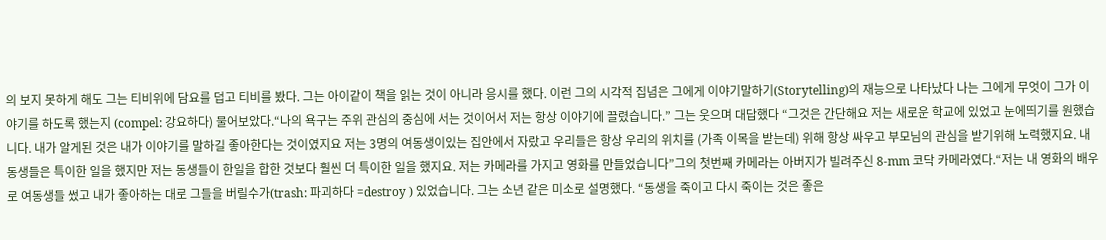의 보지 못하게 해도 그는 티비위에 담요를 덥고 티비를 봤다. 그는 아이같이 책을 읽는 것이 아니라 응시를 했다. 이런 그의 시각적 집념은 그에게 이야기말하기(Storytelling)의 재능으로 나타났다 나는 그에게 무엇이 그가 이야기를 하도록 했는지 (compel: 강요하다) 물어보았다.“나의 욕구는 주위 관심의 중심에 서는 것이어서 저는 항상 이야기에 끌렸습니다.” 그는 웃으며 대답했다 “그것은 간단해요 저는 새로운 학교에 있었고 눈에띄기를 원했습니다. 내가 알게된 것은 내가 이야기를 말하길 좋아한다는 것이였지요 저는 3명의 여동생이있는 집안에서 자랐고 우리들은 항상 우리의 위치를 (가족 이목을 받는데) 위해 항상 싸우고 부모님의 관심을 받기위해 노력했지요. 내 동생들은 특이한 일을 했지만 저는 동생들이 한일을 합한 것보다 훨씬 더 특이한 일을 했지요. 저는 카메라를 가지고 영화를 만들었습니다”그의 첫번째 카메라는 아버지가 빌려주신 8-mm 코닥 카메라였다.“저는 내 영화의 배우로 여동생들 썼고 내가 좋아하는 대로 그들을 버릴수가(trash: 파괴하다 =destroy ) 있었습니다. 그는 소년 같은 미소로 설명했다. “동생을 죽이고 다시 죽이는 것은 좋은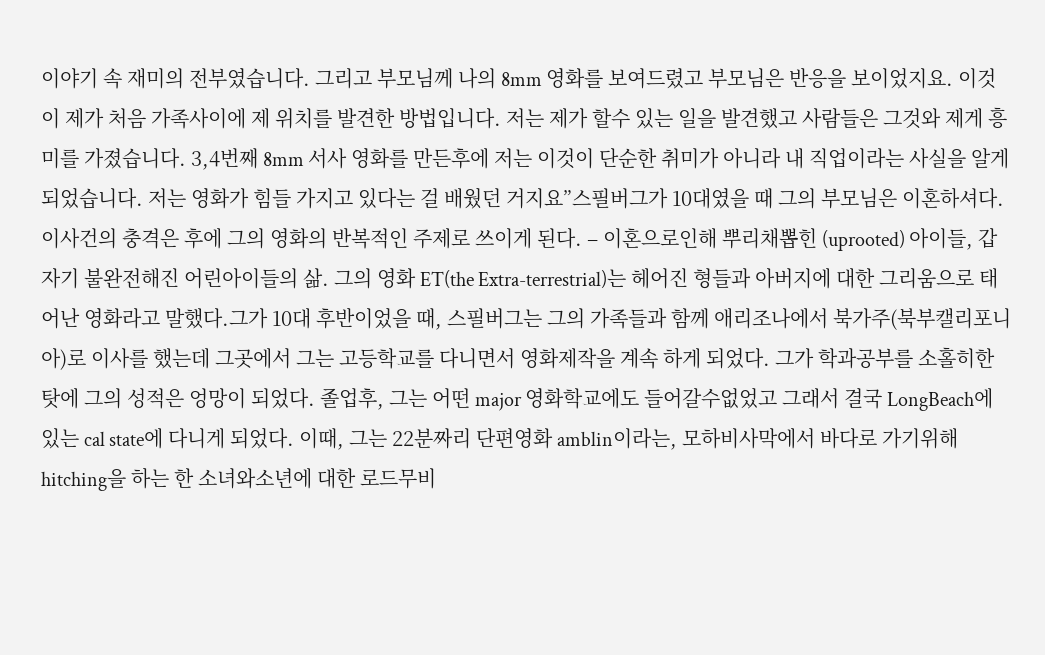이야기 속 재미의 전부였습니다. 그리고 부모님께 나의 8mm 영화를 보여드렸고 부모님은 반응을 보이었지요. 이것이 제가 처음 가족사이에 제 위치를 발견한 방법입니다. 저는 제가 할수 있는 일을 발견했고 사람들은 그것와 제게 흥미를 가졌습니다. 3,4번째 8mm 서사 영화를 만든후에 저는 이것이 단순한 취미가 아니라 내 직업이라는 사실을 알게되었습니다. 저는 영화가 힘들 가지고 있다는 걸 배웠던 거지요”스필버그가 10대였을 때 그의 부모님은 이혼하셔다. 이사건의 충격은 후에 그의 영화의 반복적인 주제로 쓰이게 된다. – 이혼으로인해 뿌리채뽑힌 (uprooted) 아이들, 갑자기 불완전해진 어린아이들의 삶. 그의 영화 ET(the Extra-terrestrial)는 헤어진 형들과 아버지에 대한 그리움으로 태어난 영화라고 말했다.그가 10대 후반이었을 때, 스필버그는 그의 가족들과 함께 애리조나에서 북가주(북부캘리포니아)로 이사를 했는데 그곳에서 그는 고등학교를 다니면서 영화제작을 계속 하게 되었다. 그가 학과공부를 소홀히한탓에 그의 성적은 엉망이 되었다. 졸업후, 그는 어떤 major 영화학교에도 들어갈수없었고 그래서 결국 LongBeach에 있는 cal state에 다니게 되었다. 이때, 그는 22분짜리 단편영화 amblin이라는, 모하비사막에서 바다로 가기위해 hitching을 하는 한 소녀와소년에 대한 로드무비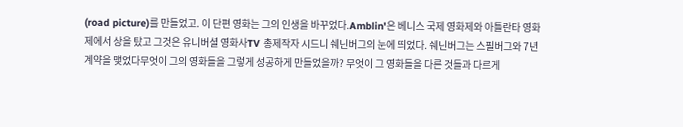(road picture)를 만들었고. 이 단편 영화는 그의 인생을 바꾸었다.Amblin'은 베니스 국제 영화제와 아틀란타 영화제에서 상을 탔고 그것은 유니버셜 영화사TV 총제작자 시드니 쉐닌버그의 눈에 띄었다. 쉐닌버그는 스필버그와 7년 계약을 맺었다무엇이 그의 영화들을 그렇게 성공하게 만들었을까? 무엇이 그 영화들을 다른 것들과 다르게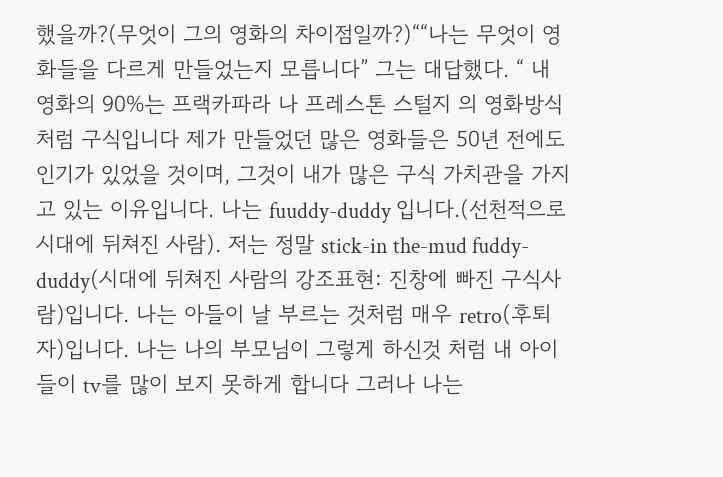했을까?(무엇이 그의 영화의 차이점일까?)““나는 무엇이 영화들을 다르게 만들었는지 모릅니다” 그는 대답했다. “ 내 영화의 90%는 프랙카파라 나 프레스톤 스털지 의 영화방식 처럼 구식입니다 제가 만들었던 많은 영화들은 50년 전에도 인기가 있었을 것이며, 그것이 내가 많은 구식 가치관을 가지고 있는 이유입니다. 나는 fuuddy-duddy 입니다.(선천적으로 시대에 뒤쳐진 사람). 저는 정말 stick-in the-mud fuddy-duddy(시대에 뒤쳐진 사람의 강조표현: 진창에 빠진 구식사람)입니다. 나는 아들이 날 부르는 것처럼 매우 retro(후퇴자)입니다. 나는 나의 부모님이 그렇게 하신것 처럼 내 아이들이 tv를 많이 보지 못하게 합니다 그러나 나는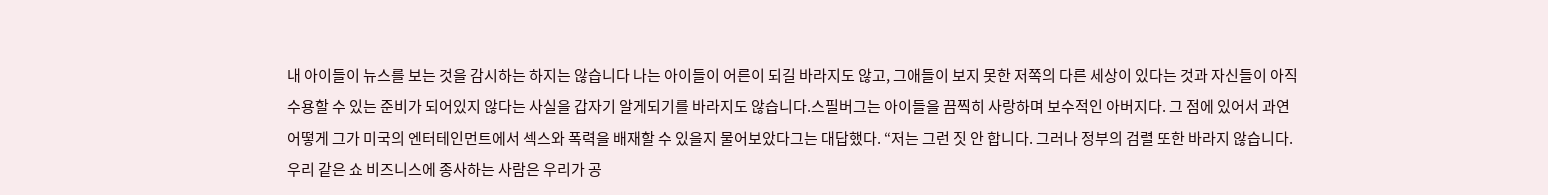내 아이들이 뉴스를 보는 것을 감시하는 하지는 않습니다 나는 아이들이 어른이 되길 바라지도 않고, 그애들이 보지 못한 저쪽의 다른 세상이 있다는 것과 자신들이 아직 수용할 수 있는 준비가 되어있지 않다는 사실을 갑자기 알게되기를 바라지도 않습니다.스필버그는 아이들을 끔찍히 사랑하며 보수적인 아버지다. 그 점에 있어서 과연 어떻게 그가 미국의 엔터테인먼트에서 섹스와 폭력을 배재할 수 있을지 물어보았다그는 대답했다. “저는 그런 짓 안 합니다. 그러나 정부의 검렬 또한 바라지 않습니다. 우리 같은 쇼 비즈니스에 종사하는 사람은 우리가 공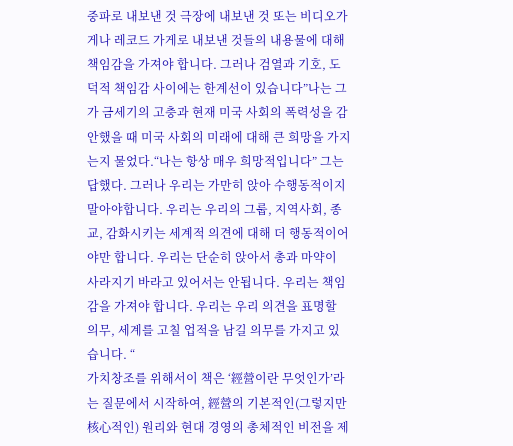중파로 내보낸 것 극장에 내보낸 것 또는 비디오가게나 레코드 가게로 내보낸 것들의 내용물에 대해 책임감을 가져야 합니다. 그러나 검열과 기호, 도덕적 책임감 사이에는 한계선이 있습니다”나는 그가 금세기의 고충과 현재 미국 사회의 폭력성을 감안했을 때 미국 사회의 미래에 대해 큰 희망을 가지는지 물었다.“나는 항상 매우 희망적입니다” 그는 답했다. 그러나 우리는 가만히 앉아 수행동적이지 말아야합니다. 우리는 우리의 그룹, 지역사회, 종교, 감화시키는 세계적 의견에 대해 더 행동적이어야만 합니다. 우리는 단순히 앉아서 총과 마약이 사라지기 바라고 있어서는 안됩니다. 우리는 책임감을 가져야 합니다. 우리는 우리 의견을 표명할 의무, 세계를 고칠 업적을 남길 의무를 가지고 있습니다. “
가치창조를 위해서이 책은 ‘經營이란 무엇인가’라는 질문에서 시작하여, 經營의 기본적인(그렇지만 核心적인) 원리와 현대 경영의 총체적인 비전을 제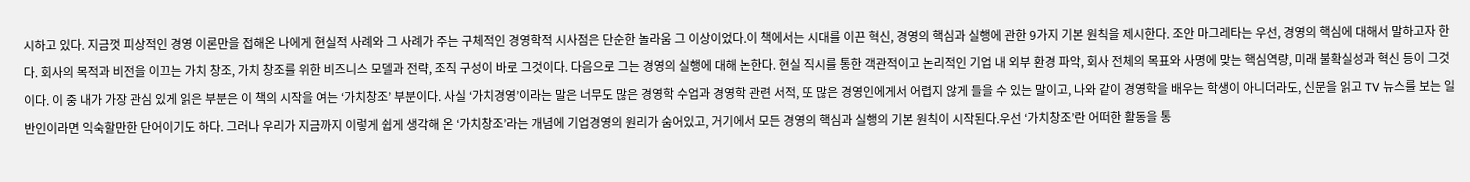시하고 있다. 지금껏 피상적인 경영 이론만을 접해온 나에게 현실적 사례와 그 사례가 주는 구체적인 경영학적 시사점은 단순한 놀라움 그 이상이었다.이 책에서는 시대를 이끈 혁신, 경영의 핵심과 실행에 관한 9가지 기본 원칙을 제시한다. 조안 마그레타는 우선, 경영의 핵심에 대해서 말하고자 한다. 회사의 목적과 비전을 이끄는 가치 창조, 가치 창조를 위한 비즈니스 모델과 전략, 조직 구성이 바로 그것이다. 다음으로 그는 경영의 실행에 대해 논한다. 현실 직시를 통한 객관적이고 논리적인 기업 내 외부 환경 파악, 회사 전체의 목표와 사명에 맞는 핵심역량, 미래 불확실성과 혁신 등이 그것이다. 이 중 내가 가장 관심 있게 읽은 부분은 이 책의 시작을 여는 ‘가치창조’ 부분이다. 사실 ‘가치경영’이라는 말은 너무도 많은 경영학 수업과 경영학 관련 서적, 또 많은 경영인에게서 어렵지 않게 들을 수 있는 말이고, 나와 같이 경영학을 배우는 학생이 아니더라도, 신문을 읽고 TV 뉴스를 보는 일반인이라면 익숙할만한 단어이기도 하다. 그러나 우리가 지금까지 이렇게 쉽게 생각해 온 ‘가치창조’라는 개념에 기업경영의 원리가 숨어있고, 거기에서 모든 경영의 핵심과 실행의 기본 원칙이 시작된다.우선 ‘가치창조’란 어떠한 활동을 통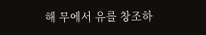해 무에서 유를 창조하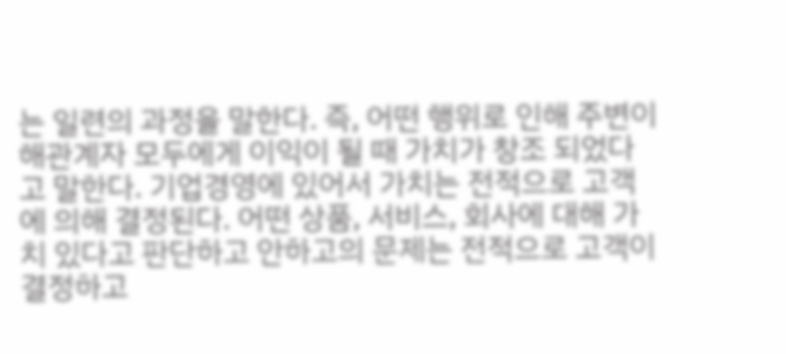는 일련의 과정을 말한다. 즉, 어떤 행위로 인해 주변이해관계자 모두에게 이익이 될 때 가치가 창조 되었다고 말한다. 기업경영에 있어서 가치는 전적으로 고객에 의해 결정된다. 어떤 상품, 서비스, 회사에 대해 가치 있다고 판단하고 안하고의 문제는 전적으로 고객이 결정하고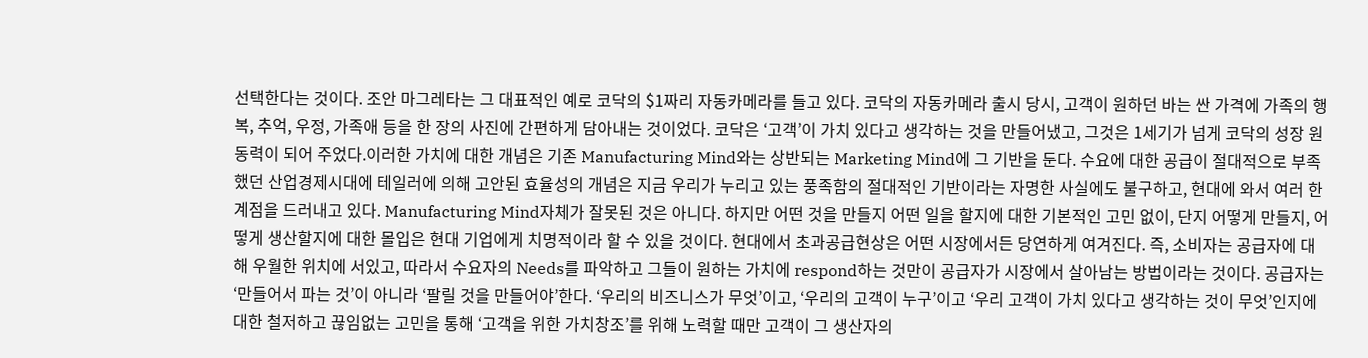선택한다는 것이다. 조안 마그레타는 그 대표적인 예로 코닥의 $1짜리 자동카메라를 들고 있다. 코닥의 자동카메라 출시 당시, 고객이 원하던 바는 싼 가격에 가족의 행복, 추억, 우정, 가족애 등을 한 장의 사진에 간편하게 담아내는 것이었다. 코닥은 ‘고객’이 가치 있다고 생각하는 것을 만들어냈고, 그것은 1세기가 넘게 코닥의 성장 원동력이 되어 주었다.이러한 가치에 대한 개념은 기존 Manufacturing Mind와는 상반되는 Marketing Mind에 그 기반을 둔다. 수요에 대한 공급이 절대적으로 부족했던 산업경제시대에 테일러에 의해 고안된 효율성의 개념은 지금 우리가 누리고 있는 풍족함의 절대적인 기반이라는 자명한 사실에도 불구하고, 현대에 와서 여러 한계점을 드러내고 있다. Manufacturing Mind자체가 잘못된 것은 아니다. 하지만 어떤 것을 만들지 어떤 일을 할지에 대한 기본적인 고민 없이, 단지 어떻게 만들지, 어떻게 생산할지에 대한 몰입은 현대 기업에게 치명적이라 할 수 있을 것이다. 현대에서 초과공급현상은 어떤 시장에서든 당연하게 여겨진다. 즉, 소비자는 공급자에 대해 우월한 위치에 서있고, 따라서 수요자의 Needs를 파악하고 그들이 원하는 가치에 respond하는 것만이 공급자가 시장에서 살아남는 방법이라는 것이다. 공급자는 ‘만들어서 파는 것’이 아니라 ‘팔릴 것을 만들어야’한다. ‘우리의 비즈니스가 무엇’이고, ‘우리의 고객이 누구’이고 ‘우리 고객이 가치 있다고 생각하는 것이 무엇’인지에 대한 철저하고 끊임없는 고민을 통해 ‘고객을 위한 가치창조’를 위해 노력할 때만 고객이 그 생산자의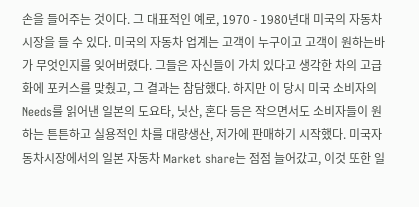손을 들어주는 것이다. 그 대표적인 예로, 1970 - 1980년대 미국의 자동차 시장을 들 수 있다. 미국의 자동차 업계는 고객이 누구이고 고객이 원하는바가 무엇인지를 잊어버렸다. 그들은 자신들이 가치 있다고 생각한 차의 고급화에 포커스를 맞췄고, 그 결과는 참담했다. 하지만 이 당시 미국 소비자의 Needs를 읽어낸 일본의 도요타, 닛산, 혼다 등은 작으면서도 소비자들이 원하는 튼튼하고 실용적인 차를 대량생산, 저가에 판매하기 시작했다. 미국자동차시장에서의 일본 자동차 Market share는 점점 늘어갔고, 이것 또한 일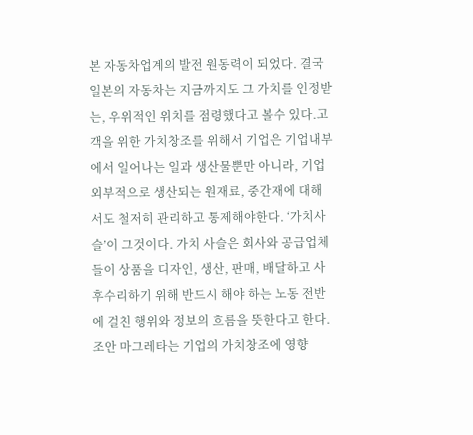본 자동차업계의 발전 원동력이 되었다. 결국 일본의 자동차는 지금까지도 그 가치를 인정받는, 우위적인 위치를 점령했다고 볼수 있다.고객을 위한 가치창조를 위해서 기업은 기업내부에서 일어나는 일과 생산물뿐만 아니라, 기업 외부적으로 생산되는 원재료, 중간재에 대해서도 철저히 관리하고 통제해야한다. ‘가치사슬’이 그것이다. 가치 사슬은 회사와 공급업체들이 상품을 디자인, 생산, 판매, 배달하고 사후수리하기 위해 반드시 해야 하는 노동 전반에 걸친 행위와 정보의 흐름을 뜻한다고 한다. 조안 마그레타는 기업의 가치창조에 영향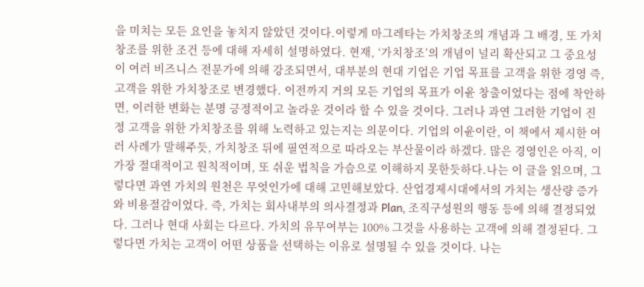을 미치는 모든 요인을 놓치지 않았던 것이다.이렇게 마그레타는 가치창조의 개념과 그 배경, 또 가치창조를 위한 조건 등에 대해 자세히 설명하였다. 현재, ‘가치창조’의 개념이 널리 확산되고 그 중요성이 여러 비즈니스 전문가에 의해 강조되면서, 대부분의 현대 기업은 기업 목표를 고객을 위한 경영 즉, 고객을 위한 가치창조로 변경했다. 이전까지 거의 모든 기업의 목표가 이윤 창출이었다는 점에 착안하면, 이러한 변화는 분명 긍정적이고 놀라운 것이라 할 수 있을 것이다. 그러나 과연 그러한 기업이 진정 고객을 위한 가치창조를 위해 노력하고 있는지는 의문이다. 기업의 이윤이란, 이 책에서 제시한 여러 사례가 말해주듯, 가치창조 뒤에 필연적으로 따라오는 부산물이라 하겠다. 많은 경영인은 아직, 이 가장 절대적이고 원칙적이며, 또 쉬운 법칙을 가슴으로 이해하지 못한듯하다.나는 이 글을 읽으며, 그렇다면 과연 가치의 원천은 무엇인가에 대해 고민해보았다. 산업경제시대에서의 가치는 생산량 증가와 비용절감이었다. 즉, 가치는 회사내부의 의사결정과 Plan, 조직구성원의 행동 등에 의해 결정되었다. 그러나 현대 사회는 다르다. 가치의 유무여부는 100% 그것을 사용하는 고객에 의해 결정된다. 그렇다면 가치는 고객이 어떤 상품을 선택하는 이유로 설명될 수 있을 것이다. 나는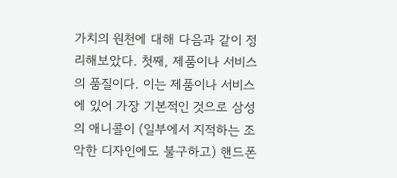가치의 원천에 대해 다음과 같이 정리해보았다. 첫째, 제품이나 서비스의 품질이다. 이는 제품이나 서비스에 있어 가장 기본적인 것으로 삼성의 애니콜이 (일부에서 지적하는 조악한 디자인에도 불구하고) 핸드폰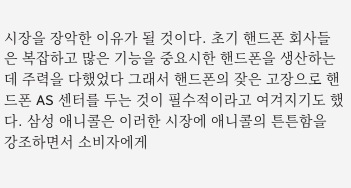시장을 장악한 이유가 될 것이다. 초기 핸드폰 회사들은 복잡하고 많은 기능을 중요시한 핸드폰을 생산하는데 주력을 다했었다 그래서 핸드폰의 잦은 고장으로 핸드폰 AS 센터를 두는 것이 필수적이라고 여겨지기도 했다. 삼성 애니콜은 이러한 시장에 애니콜의 튼튼함을 강조하면서 소비자에게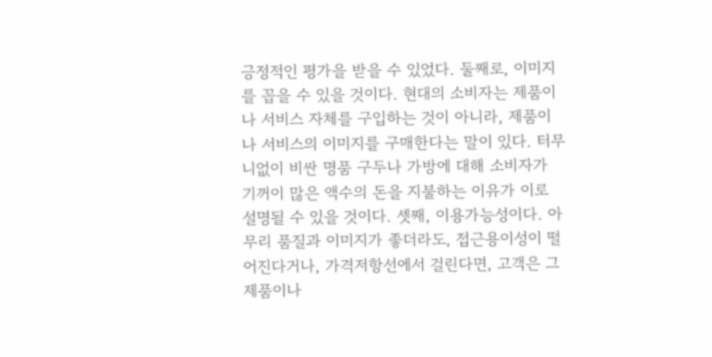긍정적인 평가을 받을 수 있었다. 둘째로, 이미지를 꼽을 수 있을 것이다. 현대의 소비자는 제품이나 서비스 자체를 구입하는 것이 아니라, 제품이나 서비스의 이미지를 구매한다는 말이 있다. 터무니없이 비싼 명품 구두나 가방에 대해 소비자가 기꺼이 많은 액수의 돈을 지불하는 이유가 이로 설명될 수 있을 것이다. 셋째, 이용가능성이다. 아무리 품질과 이미지가 좋더라도, 접근용이성이 떨어진다거나, 가격저항선에서 걸린다면, 고객은 그 제품이나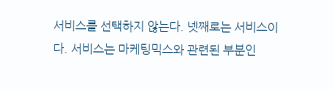서비스를 선택하지 않는다. 넷째로는 서비스이다. 서비스는 마케팅믹스와 관련된 부분인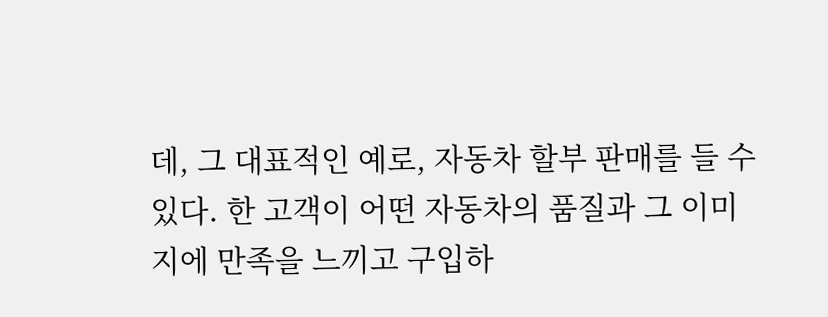데, 그 대표적인 예로, 자동차 할부 판매를 들 수 있다. 한 고객이 어떤 자동차의 품질과 그 이미지에 만족을 느끼고 구입하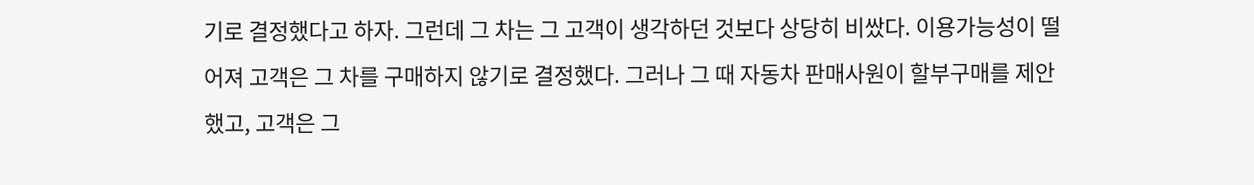기로 결정했다고 하자. 그런데 그 차는 그 고객이 생각하던 것보다 상당히 비쌌다. 이용가능성이 떨어져 고객은 그 차를 구매하지 않기로 결정했다. 그러나 그 때 자동차 판매사원이 할부구매를 제안했고, 고객은 그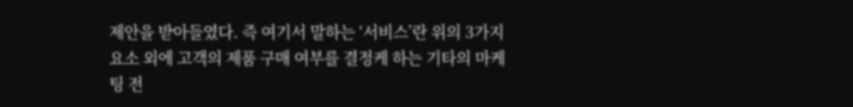제안을 받아들였다. 즉 여기서 말하는 ‘서비스’란 위의 3가지 요소 외에 고객의 제품 구매 여부를 결정케 하는 기타의 마케팅 전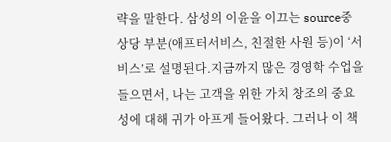략을 말한다. 삼성의 이윤을 이끄는 source중 상당 부분(애프터서비스, 친절한 사원 등)이 ‘서비스’로 설명된다.지금까지 많은 경영학 수업을 들으면서, 나는 고객을 위한 가치 창조의 중요성에 대해 귀가 아프게 들어왔다. 그러나 이 책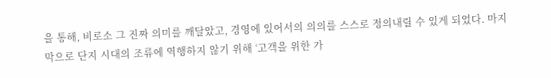을 통해, 비로소 그 진짜 의미를 깨달았고, 경영에 있어서의 의의를 스스로 정의내릴 수 있게 되었다. 마지막으로 단지 시대의 조류에 역행하지 않기 위해 ‘고객을 위한 가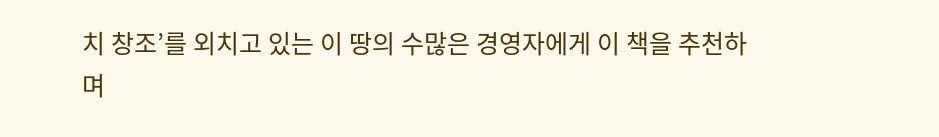치 창조’를 외치고 있는 이 땅의 수많은 경영자에게 이 책을 추천하며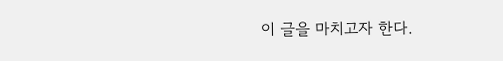이 글을 마치고자 한다.